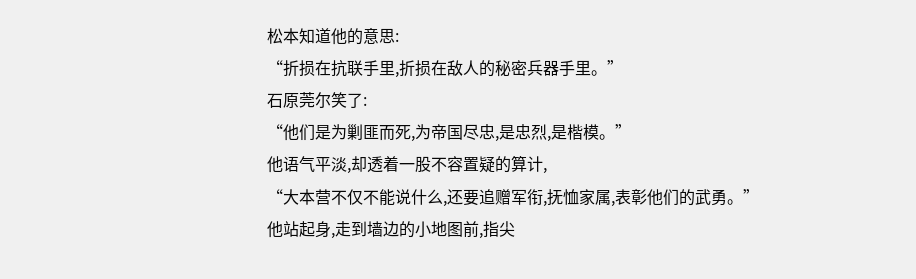松本知道他的意思:
“折损在抗联手里,折损在敌人的秘密兵器手里。”
石原莞尔笑了:
“他们是为剿匪而死,为帝国尽忠,是忠烈,是楷模。”
他语气平淡,却透着一股不容置疑的算计,
“大本营不仅不能说什么,还要追赠军衔,抚恤家属,表彰他们的武勇。”
他站起身,走到墙边的小地图前,指尖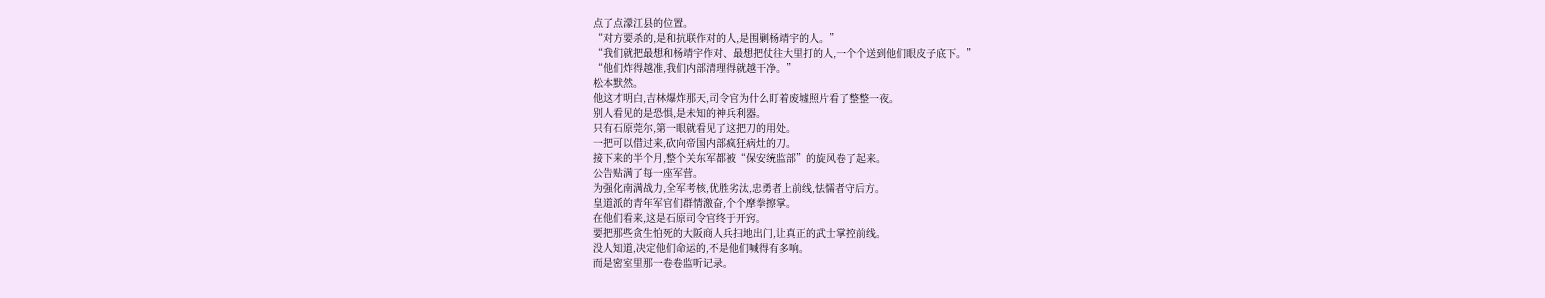点了点濛江县的位置。
“对方要杀的,是和抗联作对的人,是围剿杨靖宇的人。”
“我们就把最想和杨靖宇作对、最想把仗往大里打的人,一个个送到他们眼皮子底下。”
“他们炸得越准,我们内部清理得就越干净。”
松本默然。
他这才明白,吉林爆炸那天,司令官为什么盯着废墟照片看了整整一夜。
别人看见的是恐惧,是未知的神兵利器。
只有石原莞尔,第一眼就看见了这把刀的用处。
一把可以借过来,砍向帝国内部疯狂病灶的刀。
接下来的半个月,整个关东军都被“保安统监部”的旋风卷了起来。
公告贴满了每一座军营。
为强化南满战力,全军考核,优胜劣汰,忠勇者上前线,怯懦者守后方。
皇道派的青年军官们群情激奋,个个摩拳擦掌。
在他们看来,这是石原司令官终于开窍。
要把那些贪生怕死的大阪商人兵扫地出门,让真正的武士掌控前线。
没人知道,决定他们命运的,不是他们喊得有多响。
而是密室里那一卷卷监听记录。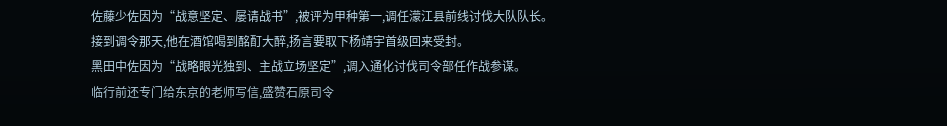佐藤少佐因为“战意坚定、屡请战书”,被评为甲种第一,调任濛江县前线讨伐大队队长。
接到调令那天,他在酒馆喝到酩酊大醉,扬言要取下杨靖宇首级回来受封。
黑田中佐因为“战略眼光独到、主战立场坚定”,调入通化讨伐司令部任作战参谋。
临行前还专门给东京的老师写信,盛赞石原司令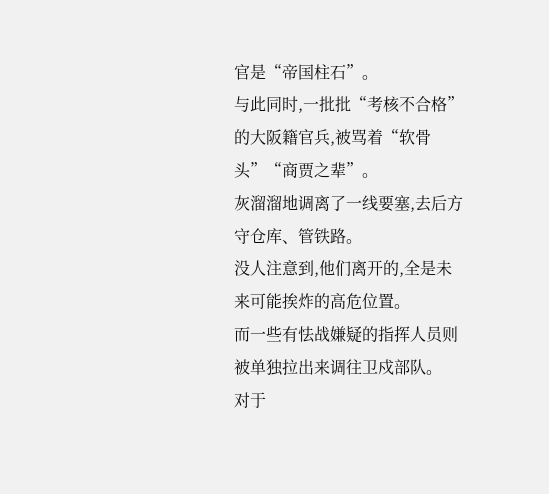官是“帝国柱石”。
与此同时,一批批“考核不合格”的大阪籍官兵,被骂着“软骨头”“商贾之辈”。
灰溜溜地调离了一线要塞,去后方守仓库、管铁路。
没人注意到,他们离开的,全是未来可能挨炸的高危位置。
而一些有怯战嫌疑的指挥人员则被单独拉出来调往卫戍部队。
对于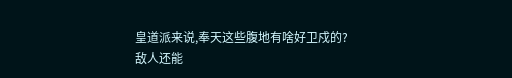皇道派来说,奉天这些腹地有啥好卫戍的?
敌人还能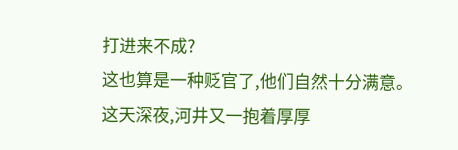打进来不成?
这也算是一种贬官了,他们自然十分满意。
这天深夜,河井又一抱着厚厚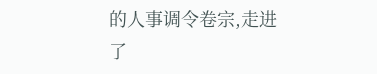的人事调令卷宗,走进了